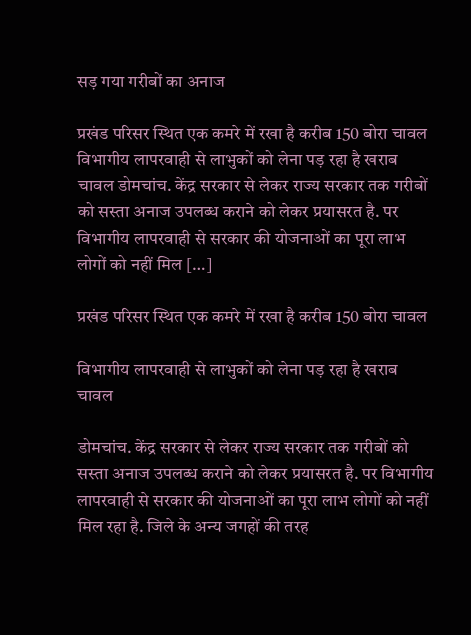सड़ गया गरीबों का अनाज

प्रखंड परिसर स्थित एक कमरे में रखा है करीब 150 बोरा चावल विभागीय लापरवाही से लाभुकों को लेना पड़ रहा है खराब चावल डोमचांच. केंद्र सरकार से लेकर राज्य सरकार तक गरीबों को सस्ता अनाज उपलब्ध कराने को लेकर प्रयासरत है. पर विभागीय लापरवाही से सरकार की योजनाओं का पूरा लाभ लोगों को नहीं मिल […]

प्रखंड परिसर स्थित एक कमरे में रखा है करीब 150 बोरा चावल

विभागीय लापरवाही से लाभुकों को लेना पड़ रहा है खराब चावल

डोमचांच. केंद्र सरकार से लेकर राज्य सरकार तक गरीबों को सस्ता अनाज उपलब्ध कराने को लेकर प्रयासरत है. पर विभागीय लापरवाही से सरकार की योजनाओं का पूरा लाभ लोगों को नहीं मिल रहा है. जिले के अन्य जगहों की तरह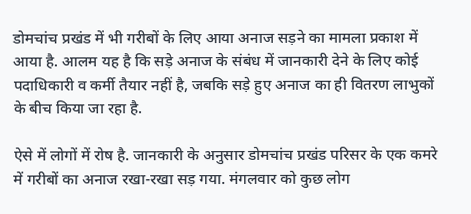डोमचांच प्रखंड में भी गरीबों के लिए आया अनाज सड़ने का मामला प्रकाश में आया है. आलम यह है कि सड़े अनाज के संबंध में जानकारी देने के लिए कोई पदाधिकारी व कर्मी तैयार नहीं है, जबकि सड़े हुए अनाज का ही वितरण लाभुकों के बीच किया जा रहा है.

ऐसे में लोगों में रोष है. जानकारी के अनुसार डोमचांच प्रखंड परिसर के एक कमरे में गरीबों का अनाज रखा-रखा सड़ गया. मंगलवार को कुछ लोग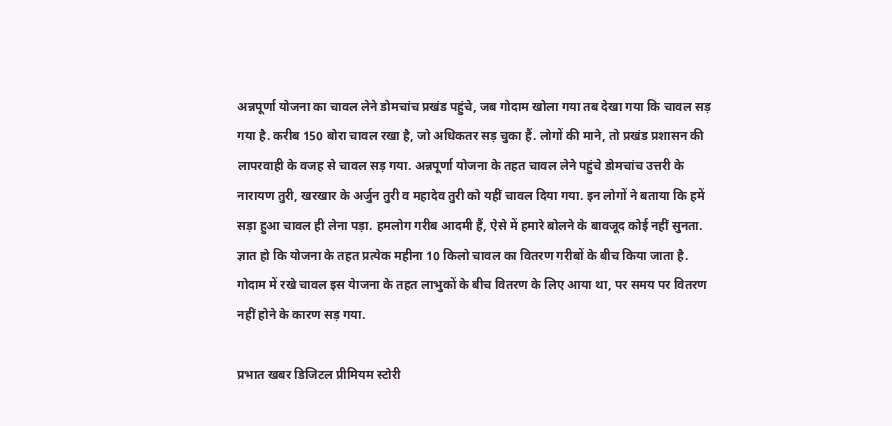अन्नपूर्णा योजना का चावल लेने डोमचांच प्रखंड पहुंचे, जब गोदाम खोला गया तब देखा गया कि चावल सड़ गया है. करीब 150 बोरा चावल रखा है, जो अधिकतर सड़ चुका हैं. लोगों की माने, तो प्रखंड प्रशासन की लापरवाही के वजह से चावल सड़ गया. अन्नपूर्णा योजना के तहत चावल लेने पहुंचे डोमचांच उत्तरी के नारायण तुरी, खरखार के अर्जुन तुरी व महादेव तुरी को यहीं चावल दिया गया. इन लोगों ने बताया कि हमें सड़ा हुआ चावल ही लेना पड़ा. हमलोग गरीब आदमी हैं, ऐसे में हमारे बोलने के बावजूद कोई नहीं सुनता. ज्ञात हो कि योजना के तहत प्रत्येक महीना 10 किलो चावल का वितरण गरीबों के बीच किया जाता है. गोदाम में रखे चावल इस येाजना के तहत लाभुकों के बीच वितरण के लिए आया था, पर समय पर वितरण नहीं होने के कारण सड़ गया.

प्रभात खबर डिजिटल प्रीमियम स्टोरी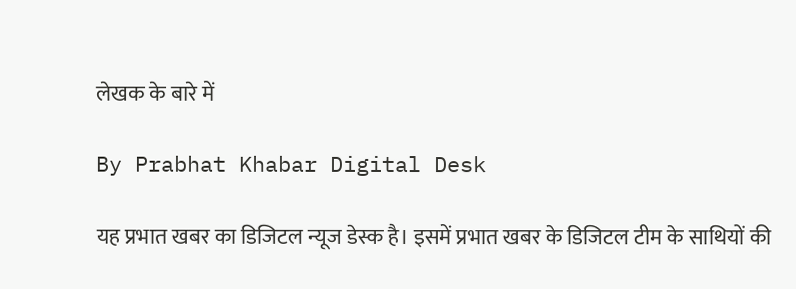लेखक के बारे में

By Prabhat Khabar Digital Desk

यह प्रभात खबर का डिजिटल न्यूज डेस्क है। इसमें प्रभात खबर के डिजिटल टीम के साथियों की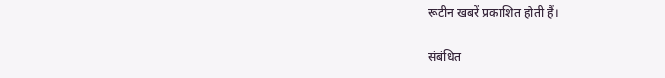रूटीन खबरें प्रकाशित होती हैं।

संबंधित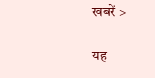खबरें >

यह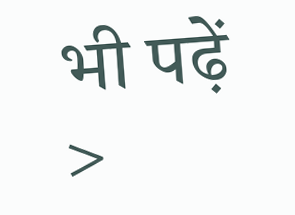भी पढ़ें >